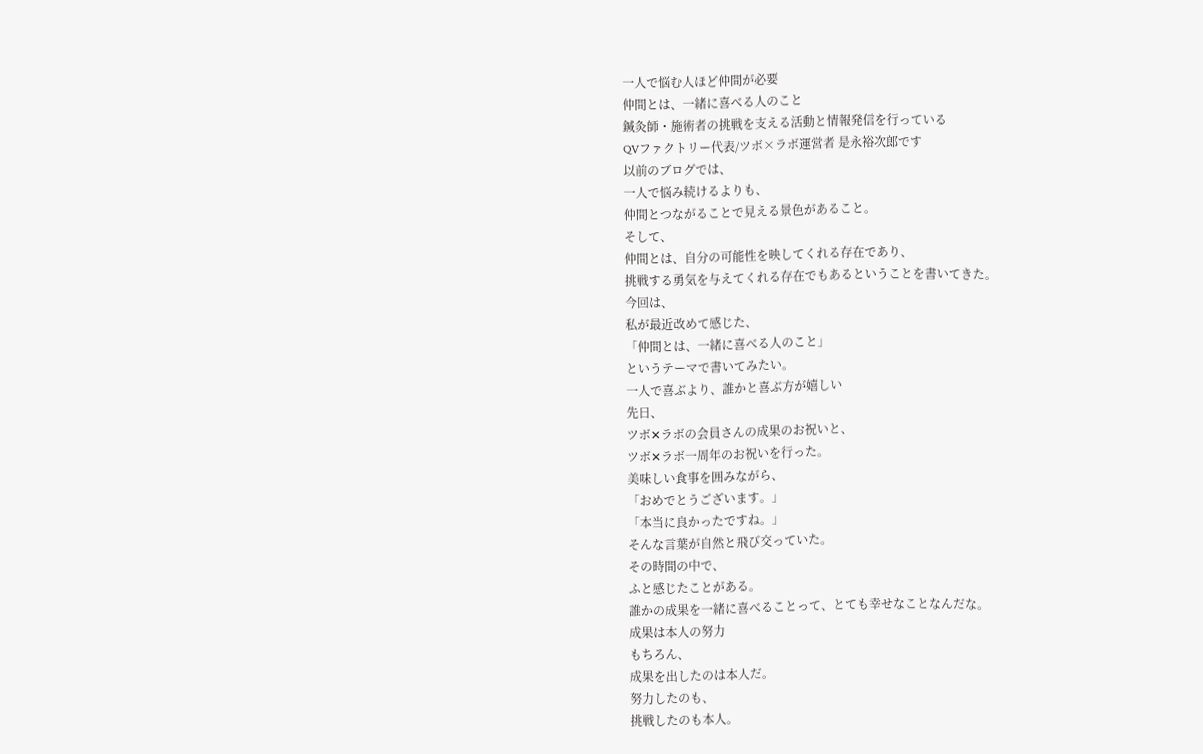一人で悩む人ほど仲間が必要
仲間とは、一緒に喜べる人のこと
鍼灸師・施術者の挑戦を支える活動と情報発信を行っている
QVファクトリー代表/ツボ×ラボ運営者 是永裕次郎です
以前のブログでは、
一人で悩み続けるよりも、
仲間とつながることで見える景色があること。
そして、
仲間とは、自分の可能性を映してくれる存在であり、
挑戦する勇気を与えてくれる存在でもあるということを書いてきた。
今回は、
私が最近改めて感じた、
「仲間とは、一緒に喜べる人のこと」
というテーマで書いてみたい。
一人で喜ぶより、誰かと喜ぶ方が嬉しい
先日、
ツボ✕ラボの会員さんの成果のお祝いと、
ツボ✕ラボ一周年のお祝いを行った。
美味しい食事を囲みながら、
「おめでとうございます。」
「本当に良かったですね。」
そんな言葉が自然と飛び交っていた。
その時間の中で、
ふと感じたことがある。
誰かの成果を一緒に喜べることって、とても幸せなことなんだな。
成果は本人の努力
もちろん、
成果を出したのは本人だ。
努力したのも、
挑戦したのも本人。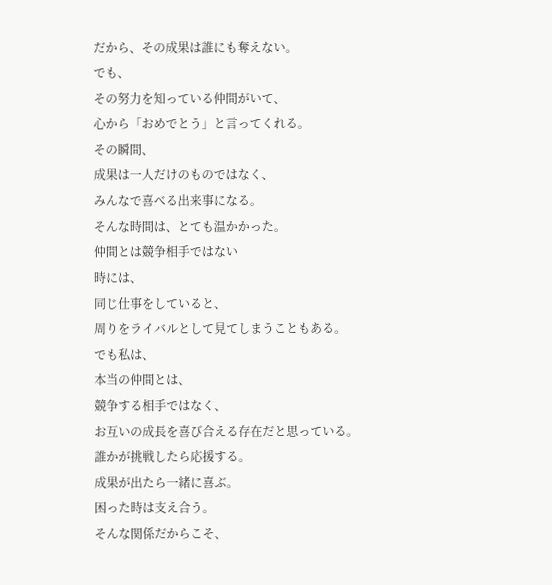だから、その成果は誰にも奪えない。
でも、
その努力を知っている仲間がいて、
心から「おめでとう」と言ってくれる。
その瞬間、
成果は一人だけのものではなく、
みんなで喜べる出来事になる。
そんな時間は、とても温かかった。
仲間とは競争相手ではない
時には、
同じ仕事をしていると、
周りをライバルとして見てしまうこともある。
でも私は、
本当の仲間とは、
競争する相手ではなく、
お互いの成長を喜び合える存在だと思っている。
誰かが挑戦したら応援する。
成果が出たら一緒に喜ぶ。
困った時は支え合う。
そんな関係だからこそ、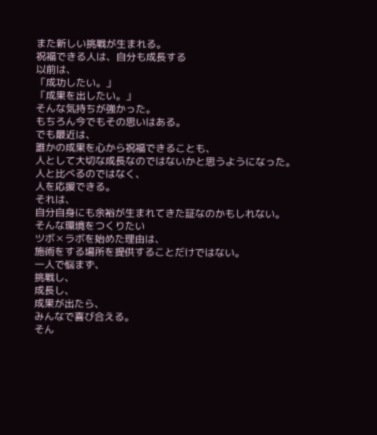また新しい挑戦が生まれる。
祝福できる人は、自分も成長する
以前は、
「成功したい。」
「成果を出したい。」
そんな気持ちが強かった。
もちろん今でもその思いはある。
でも最近は、
誰かの成果を心から祝福できることも、
人として大切な成長なのではないかと思うようになった。
人と比べるのではなく、
人を応援できる。
それは、
自分自身にも余裕が生まれてきた証なのかもしれない。
そんな環境をつくりたい
ツボ✕ラボを始めた理由は、
施術をする場所を提供することだけではない。
一人で悩まず、
挑戦し、
成長し、
成果が出たら、
みんなで喜び合える。
そん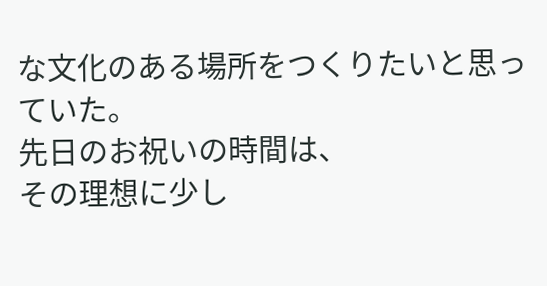な文化のある場所をつくりたいと思っていた。
先日のお祝いの時間は、
その理想に少し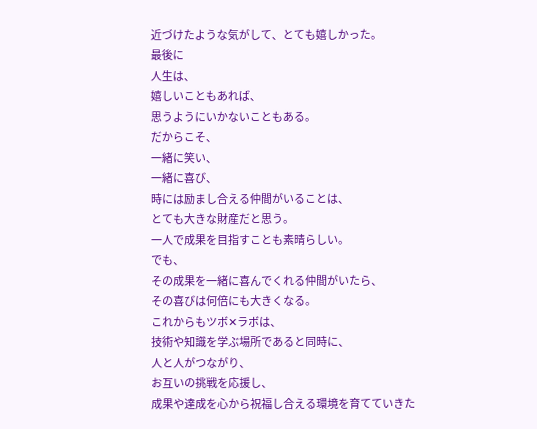近づけたような気がして、とても嬉しかった。
最後に
人生は、
嬉しいこともあれば、
思うようにいかないこともある。
だからこそ、
一緒に笑い、
一緒に喜び、
時には励まし合える仲間がいることは、
とても大きな財産だと思う。
一人で成果を目指すことも素晴らしい。
でも、
その成果を一緒に喜んでくれる仲間がいたら、
その喜びは何倍にも大きくなる。
これからもツボ✕ラボは、
技術や知識を学ぶ場所であると同時に、
人と人がつながり、
お互いの挑戦を応援し、
成果や達成を心から祝福し合える環境を育てていきた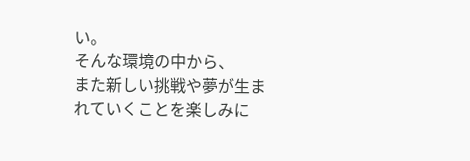い。
そんな環境の中から、
また新しい挑戦や夢が生まれていくことを楽しみに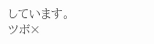しています。
ツボ×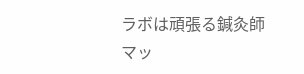ラボは頑張る鍼灸師マッ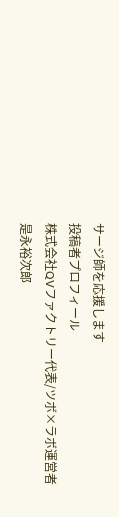サージ師を応援します
投稿者プロフィール
株式会社QVファクトリー代表/ツボ×ラボ運営者
是永裕次郎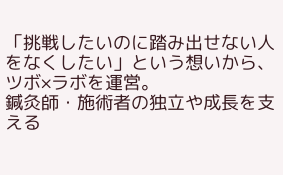「挑戦したいのに踏み出せない人をなくしたい」という想いから、ツボ×ラボを運営。
鍼灸師・施術者の独立や成長を支える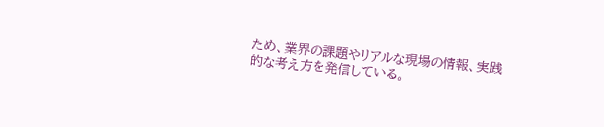ため、業界の課題やリアルな現場の情報、実践的な考え方を発信している。